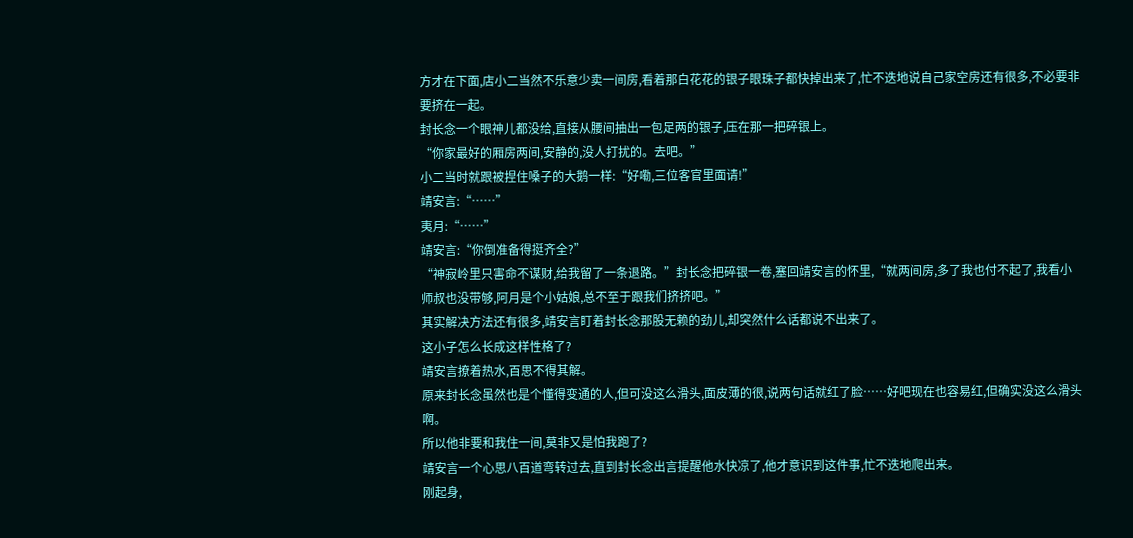方才在下面,店小二当然不乐意少卖一间房,看着那白花花的银子眼珠子都快掉出来了,忙不迭地说自己家空房还有很多,不必要非要挤在一起。
封长念一个眼神儿都没给,直接从腰间抽出一包足两的银子,压在那一把碎银上。
“你家最好的厢房两间,安静的,没人打扰的。去吧。”
小二当时就跟被捏住嗓子的大鹅一样:“好嘞,三位客官里面请!”
靖安言:“……”
夷月:“……”
靖安言:“你倒准备得挺齐全?”
“神寂岭里只害命不谋财,给我留了一条退路。”封长念把碎银一卷,塞回靖安言的怀里,“就两间房,多了我也付不起了,我看小师叔也没带够,阿月是个小姑娘,总不至于跟我们挤挤吧。”
其实解决方法还有很多,靖安言盯着封长念那股无赖的劲儿,却突然什么话都说不出来了。
这小子怎么长成这样性格了?
靖安言撩着热水,百思不得其解。
原来封长念虽然也是个懂得变通的人,但可没这么滑头,面皮薄的很,说两句话就红了脸……好吧现在也容易红,但确实没这么滑头啊。
所以他非要和我住一间,莫非又是怕我跑了?
靖安言一个心思八百道弯转过去,直到封长念出言提醒他水快凉了,他才意识到这件事,忙不迭地爬出来。
刚起身,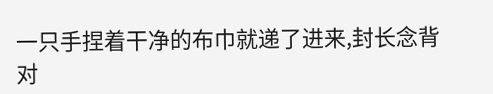一只手捏着干净的布巾就递了进来,封长念背对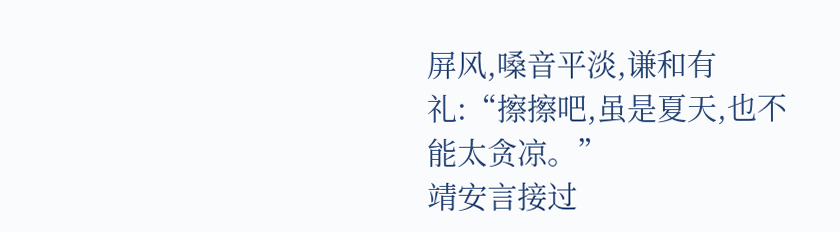屏风,嗓音平淡,谦和有礼:“擦擦吧,虽是夏天,也不能太贪凉。”
靖安言接过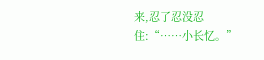来,忍了忍没忍住:“……小长忆。”